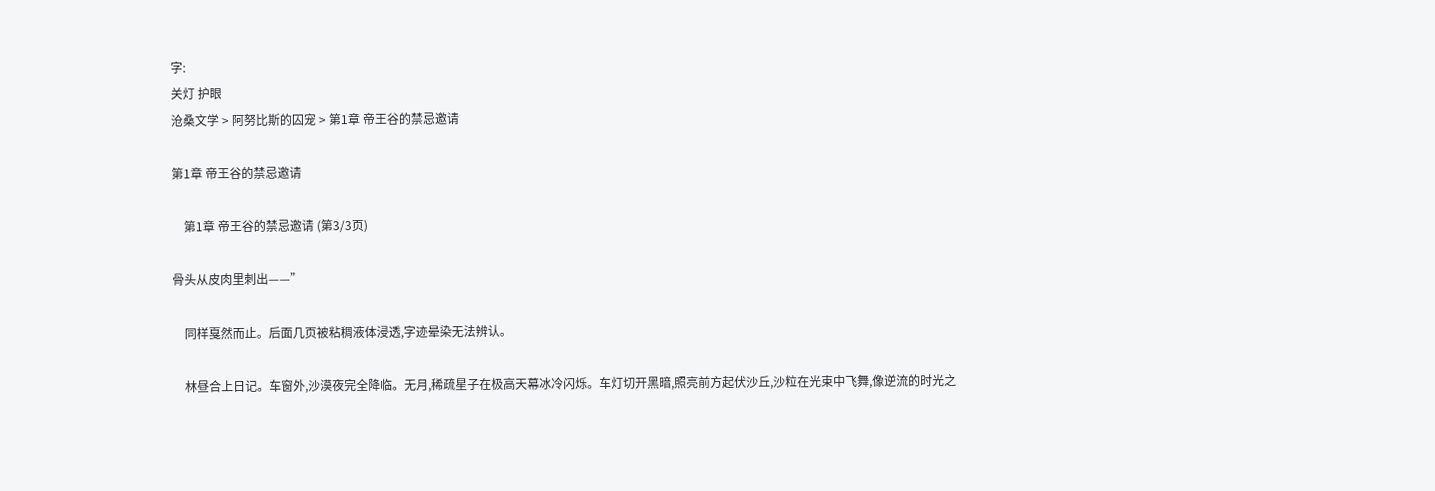字:
关灯 护眼
沧桑文学 > 阿努比斯的囚宠 > 第1章 帝王谷的禁忌邀请

第1章 帝王谷的禁忌邀请

    第1章 帝王谷的禁忌邀请 (第3/3页)

骨头从皮肉里刺出——”

    同样戛然而止。后面几页被粘稠液体浸透,字迹晕染无法辨认。

    林昼合上日记。车窗外,沙漠夜完全降临。无月,稀疏星子在极高天幕冰冷闪烁。车灯切开黑暗,照亮前方起伏沙丘,沙粒在光束中飞舞,像逆流的时光之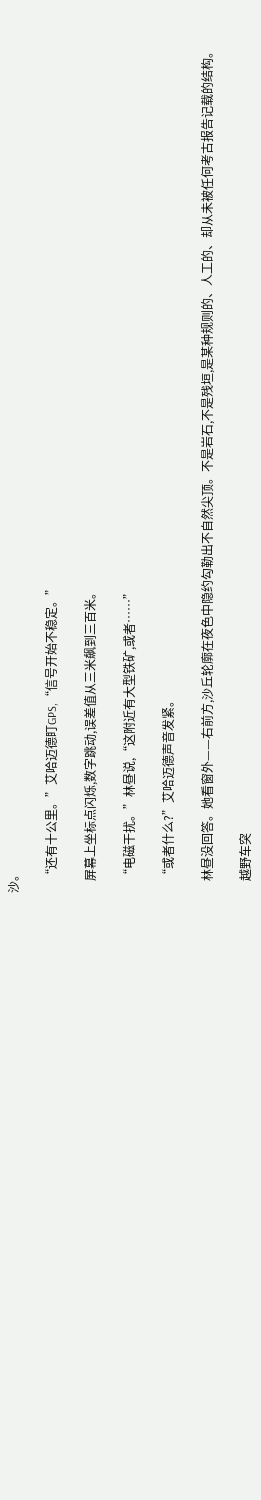沙。

    “还有十公里。”艾哈迈德盯GPS,“信号开始不稳定。”

    屏幕上坐标点闪烁,数字跳动,误差值从三米飙到三百米。

    “电磁干扰。”林昼说,“这附近有大型铁矿,或者……”

    “或者什么?”艾哈迈德声音发紧。

    林昼没回答。她看窗外——右前方,沙丘轮廓在夜色中隐约勾勒出不自然尖顶。不是岩石,不是残垣,是某种规则的、人工的、却从未被任何考古报告记载的结构。

    越野车突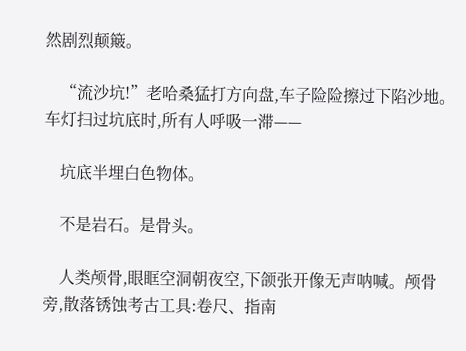然剧烈颠簸。

    “流沙坑!”老哈桑猛打方向盘,车子险险擦过下陷沙地。车灯扫过坑底时,所有人呼吸一滞——

    坑底半埋白色物体。

    不是岩石。是骨头。

    人类颅骨,眼眶空洞朝夜空,下颌张开像无声呐喊。颅骨旁,散落锈蚀考古工具:卷尺、指南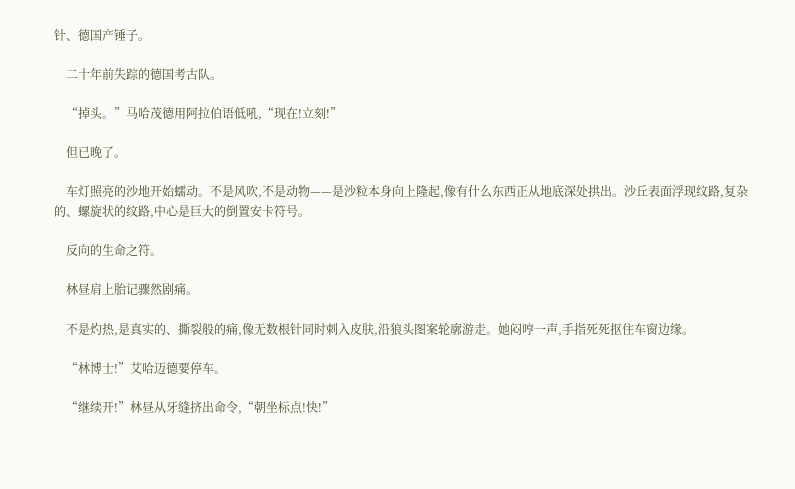针、德国产锤子。

    二十年前失踪的德国考古队。

    “掉头。”马哈茂德用阿拉伯语低吼,“现在!立刻!”

    但已晚了。

    车灯照亮的沙地开始蠕动。不是风吹,不是动物——是沙粒本身向上隆起,像有什么东西正从地底深处拱出。沙丘表面浮现纹路,复杂的、螺旋状的纹路,中心是巨大的倒置安卡符号。

    反向的生命之符。

    林昼肩上胎记骤然剧痛。

    不是灼热,是真实的、撕裂般的痛,像无数根针同时刺入皮肤,沿狼头图案轮廓游走。她闷哼一声,手指死死抠住车窗边缘。

    “林博士!”艾哈迈德要停车。

    “继续开!”林昼从牙缝挤出命令,“朝坐标点!快!”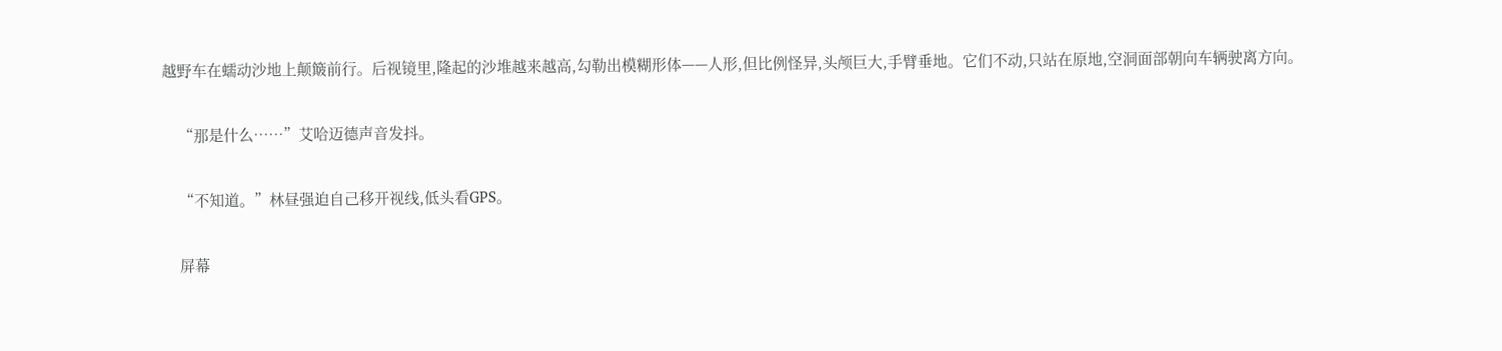越野车在蠕动沙地上颠簸前行。后视镜里,隆起的沙堆越来越高,勾勒出模糊形体——人形,但比例怪异,头颅巨大,手臂垂地。它们不动,只站在原地,空洞面部朝向车辆驶离方向。

    “那是什么……”艾哈迈德声音发抖。

    “不知道。”林昼强迫自己移开视线,低头看GPS。

    屏幕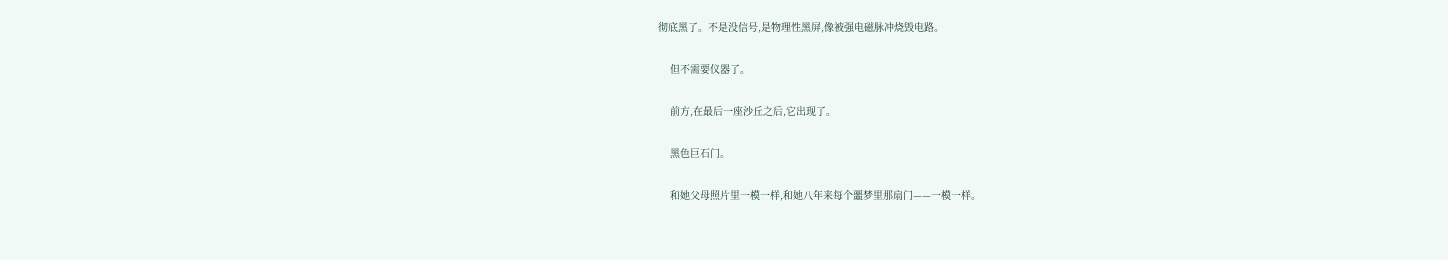彻底黑了。不是没信号,是物理性黑屏,像被强电磁脉冲烧毁电路。

    但不需要仪器了。

    前方,在最后一座沙丘之后,它出现了。

    黑色巨石门。

    和她父母照片里一模一样,和她八年来每个噩梦里那扇门——一模一样。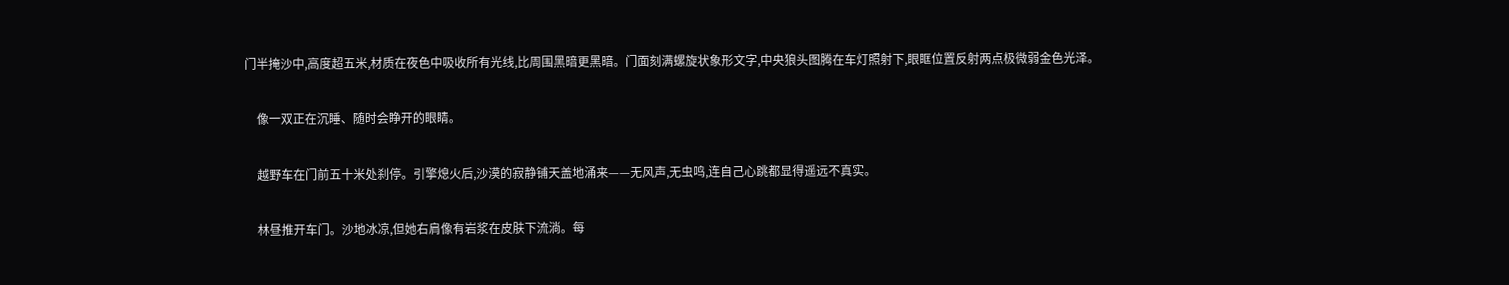门半掩沙中,高度超五米,材质在夜色中吸收所有光线,比周围黑暗更黑暗。门面刻满螺旋状象形文字,中央狼头图腾在车灯照射下,眼眶位置反射两点极微弱金色光泽。

    像一双正在沉睡、随时会睁开的眼睛。

    越野车在门前五十米处刹停。引擎熄火后,沙漠的寂静铺天盖地涌来——无风声,无虫鸣,连自己心跳都显得遥远不真实。

    林昼推开车门。沙地冰凉,但她右肩像有岩浆在皮肤下流淌。每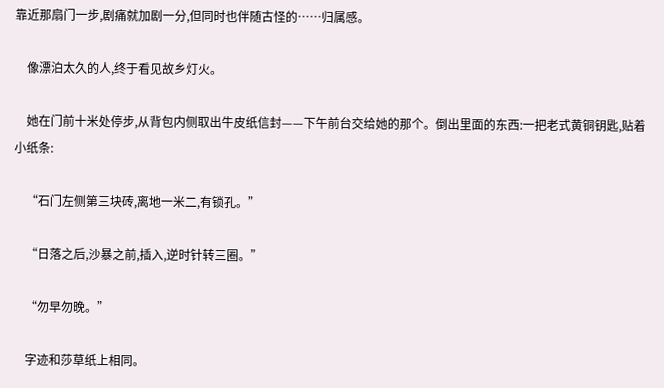靠近那扇门一步,剧痛就加剧一分,但同时也伴随古怪的……归属感。

    像漂泊太久的人,终于看见故乡灯火。

    她在门前十米处停步,从背包内侧取出牛皮纸信封——下午前台交给她的那个。倒出里面的东西:一把老式黄铜钥匙,贴着小纸条:

    “石门左侧第三块砖,离地一米二,有锁孔。”

    “日落之后,沙暴之前,插入,逆时针转三圈。”

    “勿早勿晚。”

    字迹和莎草纸上相同。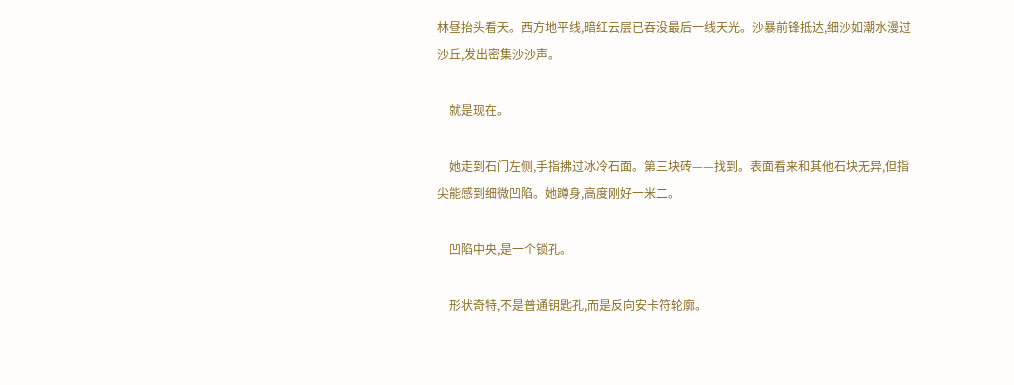林昼抬头看天。西方地平线,暗红云层已吞没最后一线天光。沙暴前锋抵达,细沙如潮水漫过沙丘,发出密集沙沙声。

    就是现在。

    她走到石门左侧,手指拂过冰冷石面。第三块砖——找到。表面看来和其他石块无异,但指尖能感到细微凹陷。她蹲身,高度刚好一米二。

    凹陷中央,是一个锁孔。

    形状奇特,不是普通钥匙孔,而是反向安卡符轮廓。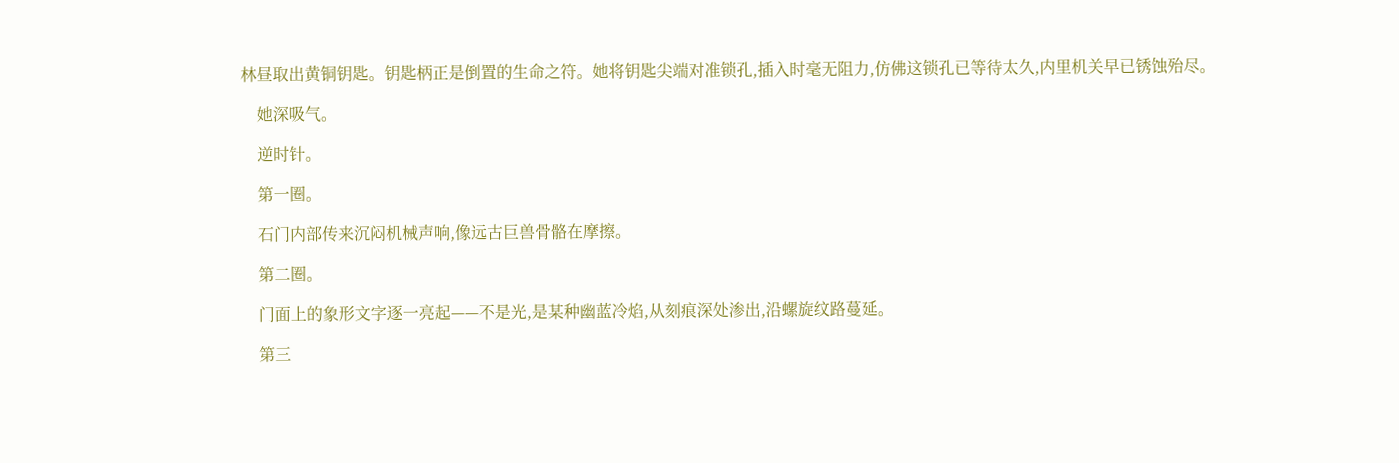林昼取出黄铜钥匙。钥匙柄正是倒置的生命之符。她将钥匙尖端对准锁孔,插入时毫无阻力,仿佛这锁孔已等待太久,内里机关早已锈蚀殆尽。

    她深吸气。

    逆时针。

    第一圈。

    石门内部传来沉闷机械声响,像远古巨兽骨骼在摩擦。

    第二圈。

    门面上的象形文字逐一亮起——不是光,是某种幽蓝冷焰,从刻痕深处渗出,沿螺旋纹路蔓延。

    第三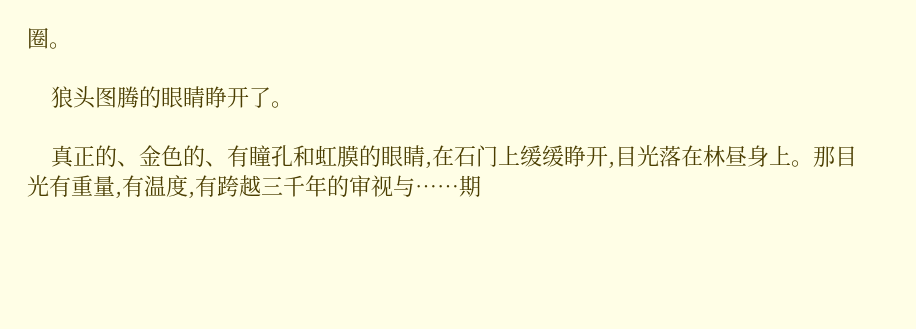圈。

    狼头图腾的眼睛睁开了。

    真正的、金色的、有瞳孔和虹膜的眼睛,在石门上缓缓睁开,目光落在林昼身上。那目光有重量,有温度,有跨越三千年的审视与……期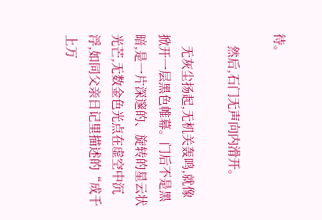待。

    然后,石门无声向内滑开。

    无灰尘扬起,无机关轰鸣,就像掀开一层黑色帷幕。门后不是黑暗,是一片深邃的、旋转的星云状光芒,无数金色光点在虚空中沉浮,如同父亲日记里描述的“成千上万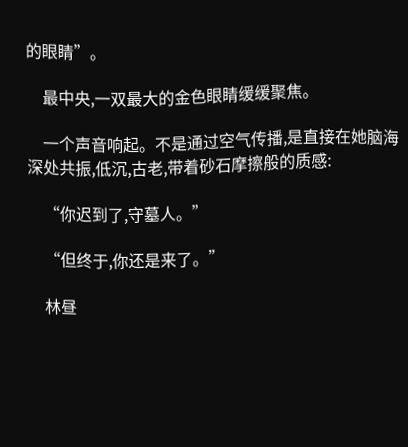的眼睛”。

    最中央,一双最大的金色眼睛缓缓聚焦。

    一个声音响起。不是通过空气传播,是直接在她脑海深处共振,低沉,古老,带着砂石摩擦般的质感:

    “你迟到了,守墓人。”

    “但终于,你还是来了。”

    林昼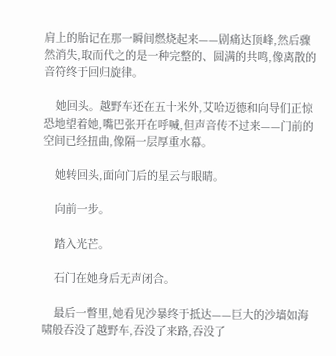肩上的胎记在那一瞬间燃烧起来——剧痛达顶峰,然后骤然消失,取而代之的是一种完整的、圆满的共鸣,像离散的音符终于回归旋律。

    她回头。越野车还在五十米外,艾哈迈德和向导们正惊恐地望着她,嘴巴张开在呼喊,但声音传不过来——门前的空间已经扭曲,像隔一层厚重水幕。

    她转回头,面向门后的星云与眼睛。

    向前一步。

    踏入光芒。

    石门在她身后无声闭合。

    最后一瞥里,她看见沙暴终于抵达——巨大的沙墙如海啸般吞没了越野车,吞没了来路,吞没了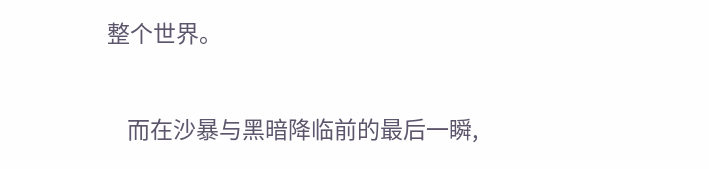整个世界。

    而在沙暴与黑暗降临前的最后一瞬,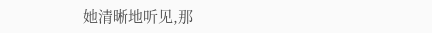她清晰地听见,那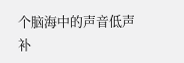个脑海中的声音低声补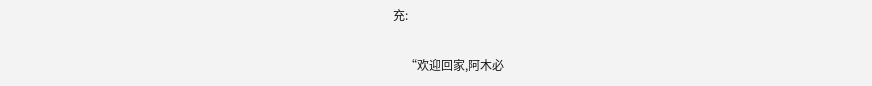充:

    “欢迎回家,阿木必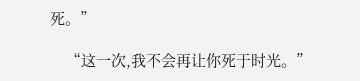死。”

    “这一次,我不会再让你死于时光。”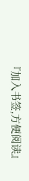『加入书签,方便阅读』